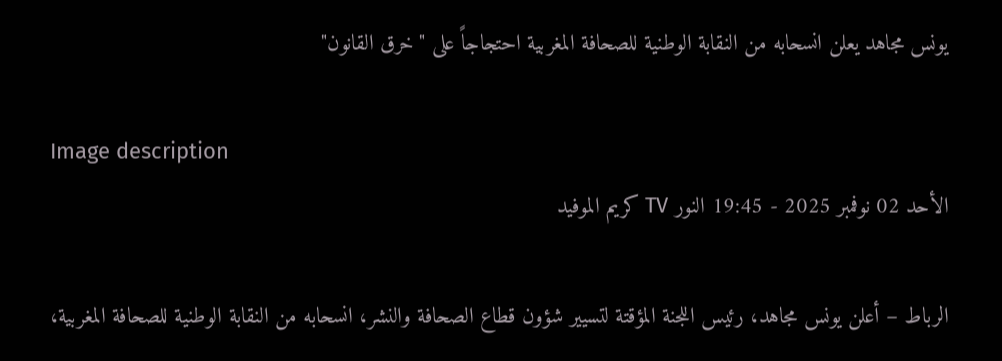يونس مجاهد يعلن انسحابه من النقابة الوطنية للصحافة المغربية احتجاجاً على "خرق القانون"

Image description
الأحد 02 نوفمبر 2025 - 19:45 النور TV كريم الموفيد

الرباط – أعلن يونس مجاهد، رئيس اللجنة المؤقتة لتسيير شؤون قطاع الصحافة والنشر، انسحابه من النقابة الوطنية للصحافة المغربية،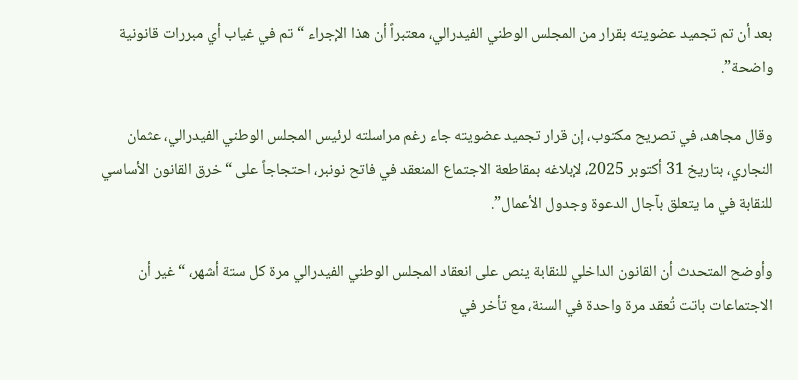بعد أن تم تجميد عضويته بقرار من المجلس الوطني الفيدرالي، معتبراً أن هذا الإجراء “تم في غياب أي مبررات قانونية واضحة”.

وقال مجاهد، في تصريح مكتوب، إن قرار تجميد عضويته جاء رغم مراسلته لرئيس المجلس الوطني الفيدرالي، عثمان النجاري، بتاريخ 31 أكتوبر 2025، لإبلاغه بمقاطعة الاجتماع المنعقد في فاتح نونبر، احتجاجاً على “خرق القانون الأساسي للنقابة في ما يتعلق بآجال الدعوة وجدول الأعمال”.

وأوضح المتحدث أن القانون الداخلي للنقابة ينص على انعقاد المجلس الوطني الفيدرالي مرة كل ستة أشهر، “غير أن الاجتماعات باتت تُعقد مرة واحدة في السنة، مع تأخر في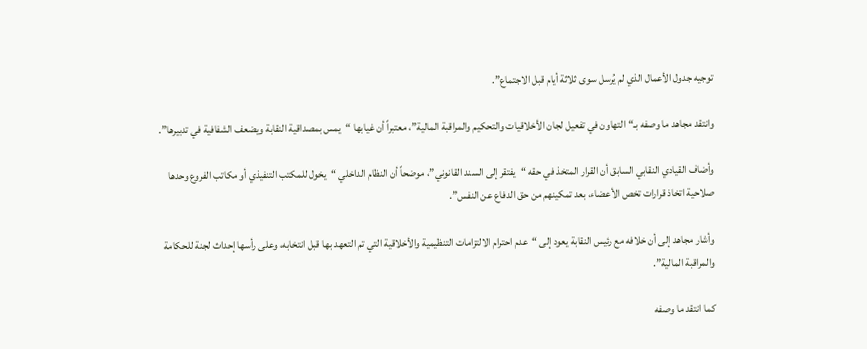توجيه جدول الأعمال الذي لم يُرسل سوى ثلاثة أيام قبل الاجتماع”.

وانتقد مجاهد ما وصفه بـ“التهاون في تفعيل لجان الأخلاقيات والتحكيم والمراقبة المالية”، معتبراً أن غيابها “يمس بمصداقية النقابة ويضعف الشفافية في تدبيرها”.

وأضاف القيادي النقابي السابق أن القرار المتخذ في حقه “يفتقر إلى السند القانوني”، موضحاً أن النظام الداخلي “يخول للمكتب التنفيذي أو مكاتب الفروع وحدها صلاحية اتخاذ قرارات تخص الأعضاء، بعد تمكينهم من حق الدفاع عن النفس”.

وأشار مجاهد إلى أن خلافه مع رئيس النقابة يعود إلى “عدم احترام الالتزامات التنظيمية والأخلاقية التي تم التعهد بها قبل انتخابه، وعلى رأسها إحداث لجنة للحكامة والمراقبة المالية”.

كما انتقد ما وصفه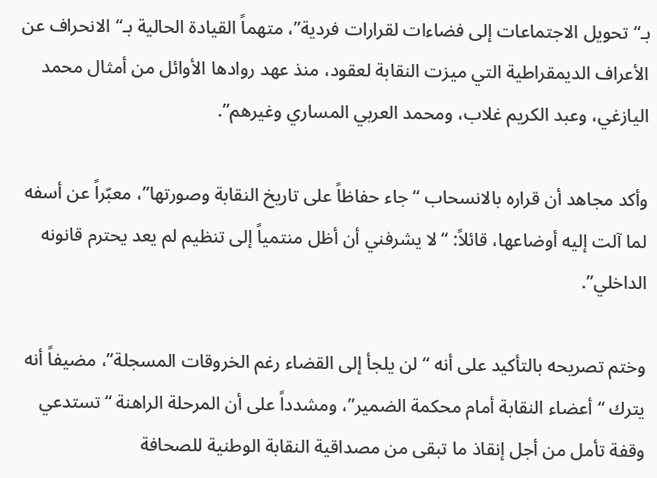بـ“تحويل الاجتماعات إلى فضاءات لقرارات فردية”، متهماً القيادة الحالية بـ“الانحراف عن الأعراف الديمقراطية التي ميزت النقابة لعقود، منذ عهد روادها الأوائل من أمثال محمد اليازغي، وعبد الكريم غلاب، ومحمد العربي المساري وغيرهم”.

وأكد مجاهد أن قراره بالانسحاب “جاء حفاظاً على تاريخ النقابة وصورتها”، معبّراً عن أسفه لما آلت إليه أوضاعها، قائلاً: “لا يشرفني أن أظل منتمياً إلى تنظيم لم يعد يحترم قانونه الداخلي”.

وختم تصريحه بالتأكيد على أنه “لن يلجأ إلى القضاء رغم الخروقات المسجلة”، مضيفاً أنه يترك “أعضاء النقابة أمام محكمة الضمير”، ومشدداً على أن المرحلة الراهنة “تستدعي وقفة تأمل من أجل إنقاذ ما تبقى من مصداقية النقابة الوطنية للصحافة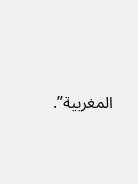المغربية”.